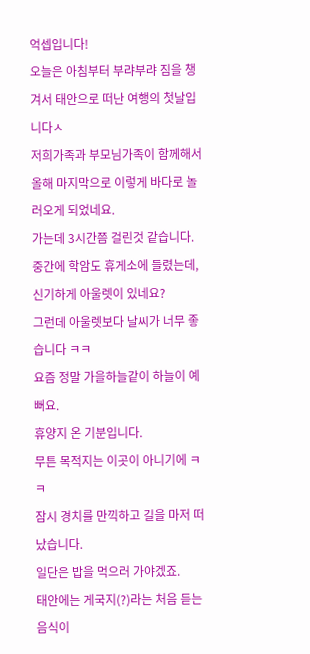억셉입니다!
오늘은 아침부터 부랴부랴 짐을 챙겨서 태안으로 떠난 여행의 첫날입니다ㅅ
저희가족과 부모님가족이 함께해서 올해 마지막으로 이렇게 바다로 놀러오게 되었네요.
가는데 3시간쯤 걸린것 같습니다.
중간에 학암도 휴게소에 들렸는데, 신기하게 아울렛이 있네요?
그런데 아울렛보다 날씨가 너무 좋습니다 ㅋㅋ
요즘 정말 가을하늘같이 하늘이 예뻐요.
휴양지 온 기분입니다.
무튼 목적지는 이곳이 아니기에 ㅋㅋ
잠시 경치를 만끽하고 길을 마저 떠났습니다.
일단은 밥을 먹으러 가야겠죠.
태안에는 게국지(?)라는 처음 듣는 음식이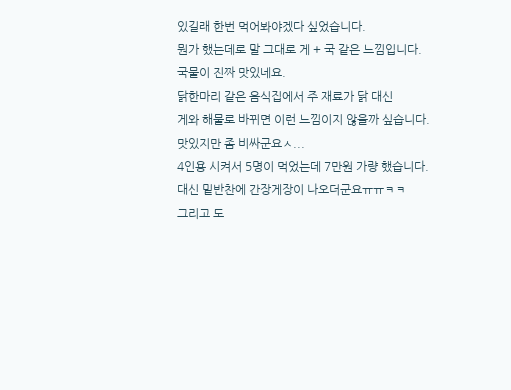있길래 한번 먹어봐야겠다 싶었습니다.
뭔가 했는데로 말 그대로 게 + 국 같은 느낌입니다.
국물이 진짜 맛있네요.
닭한마리 같은 음식집에서 주 재료가 닭 대신
게와 해물로 바뀌면 이런 느낌이지 않을까 싶습니다.
맛있지만 좀 비싸군요ㅅ...
4인용 시켜서 5명이 먹었는데 7만원 가량 했습니다.
대신 밑반찬에 간장게장이 나오더군요ㅠㅠㅋㅋ
그리고 도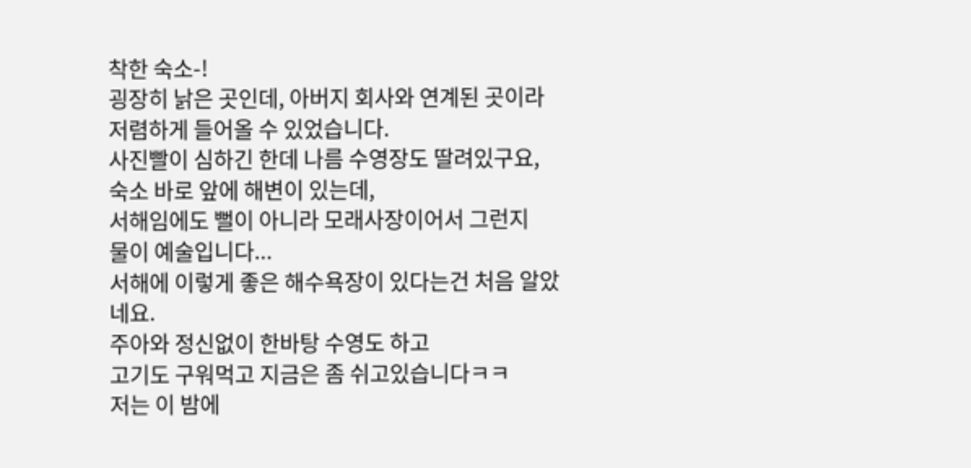착한 숙소-!
굉장히 낡은 곳인데, 아버지 회사와 연계된 곳이라
저렴하게 들어올 수 있었습니다.
사진빨이 심하긴 한데 나름 수영장도 딸려있구요,
숙소 바로 앞에 해변이 있는데,
서해임에도 뻘이 아니라 모래사장이어서 그런지
물이 예술입니다...
서해에 이렇게 좋은 해수욕장이 있다는건 처음 알았네요.
주아와 정신없이 한바탕 수영도 하고
고기도 구워먹고 지금은 좀 쉬고있습니다ㅋㅋ
저는 이 밤에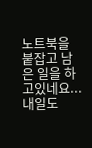노트북을 붙잡고 남은 일을 하고있네요...
내일도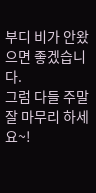부디 비가 안왔으면 좋겠습니다.
그럼 다들 주말 잘 마무리 하세요~!